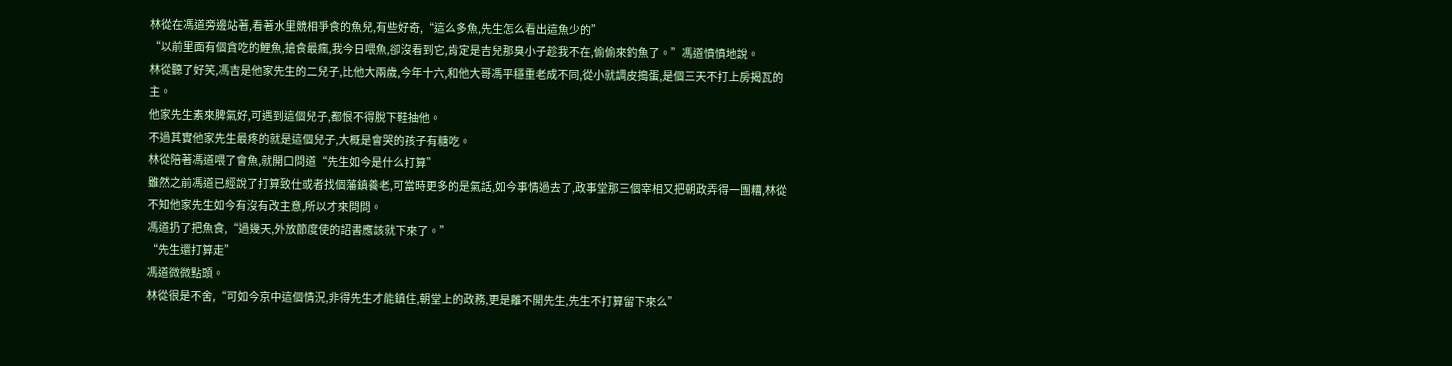林從在馮道旁邊站著,看著水里競相爭食的魚兒,有些好奇,“這么多魚,先生怎么看出這魚少的”
“以前里面有個貪吃的鯉魚,搶食最瘋,我今日喂魚,卻沒看到它,肯定是吉兒那臭小子趁我不在,偷偷來釣魚了。”馮道憤憤地說。
林從聽了好笑,馮吉是他家先生的二兒子,比他大兩歲,今年十六,和他大哥馮平穩重老成不同,從小就調皮搗蛋,是個三天不打上房揭瓦的主。
他家先生素來脾氣好,可遇到這個兒子,都恨不得脫下鞋抽他。
不過其實他家先生最疼的就是這個兒子,大概是會哭的孩子有糖吃。
林從陪著馮道喂了會魚,就開口問道“先生如今是什么打算”
雖然之前馮道已經說了打算致仕或者找個藩鎮養老,可當時更多的是氣話,如今事情過去了,政事堂那三個宰相又把朝政弄得一團糟,林從不知他家先生如今有沒有改主意,所以才來問問。
馮道扔了把魚食,“過幾天,外放節度使的詔書應該就下來了。”
“先生還打算走”
馮道微微點頭。
林從很是不舍,“可如今京中這個情況,非得先生才能鎮住,朝堂上的政務,更是離不開先生,先生不打算留下來么”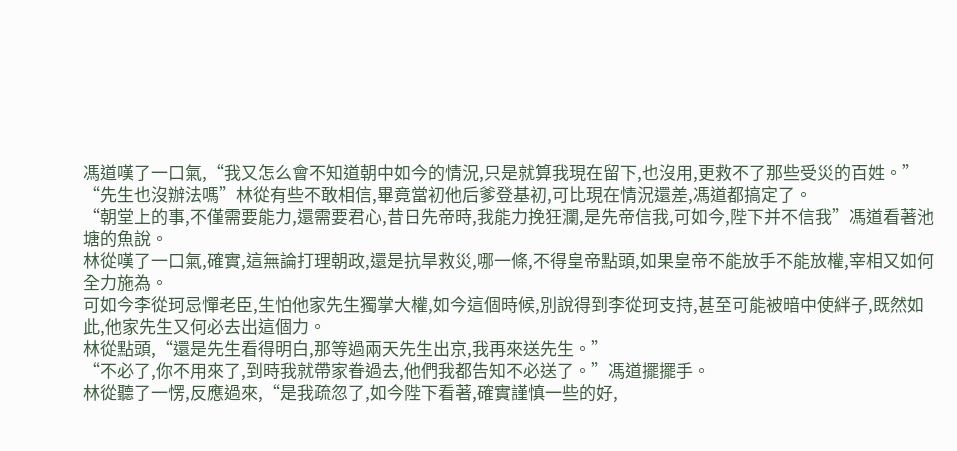馮道嘆了一口氣,“我又怎么會不知道朝中如今的情況,只是就算我現在留下,也沒用,更救不了那些受災的百姓。”
“先生也沒辦法嗎”林從有些不敢相信,畢竟當初他后爹登基初,可比現在情況還差,馮道都搞定了。
“朝堂上的事,不僅需要能力,還需要君心,昔日先帝時,我能力挽狂瀾,是先帝信我,可如今,陛下并不信我”馮道看著池塘的魚說。
林從嘆了一口氣,確實,這無論打理朝政,還是抗旱救災,哪一條,不得皇帝點頭,如果皇帝不能放手不能放權,宰相又如何全力施為。
可如今李從珂忌憚老臣,生怕他家先生獨掌大權,如今這個時候,別說得到李從珂支持,甚至可能被暗中使絆子,既然如此,他家先生又何必去出這個力。
林從點頭,“還是先生看得明白,那等過兩天先生出京,我再來送先生。”
“不必了,你不用來了,到時我就帶家眷過去,他們我都告知不必送了。”馮道擺擺手。
林從聽了一愣,反應過來,“是我疏忽了,如今陛下看著,確實謹慎一些的好,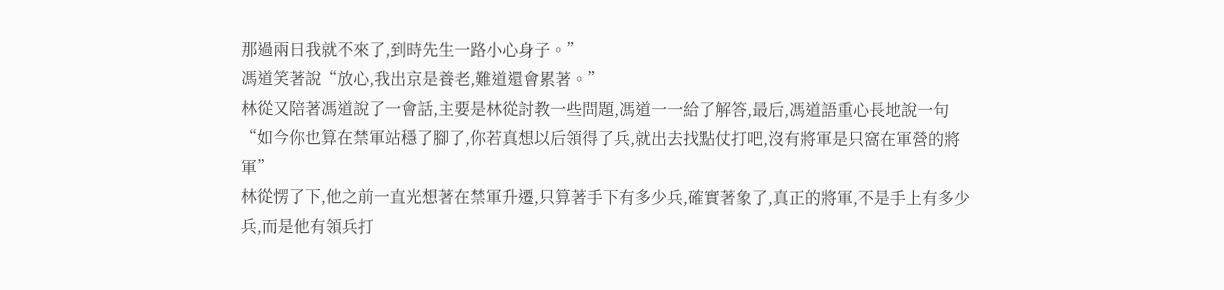那過兩日我就不來了,到時先生一路小心身子。”
馮道笑著說“放心,我出京是養老,難道還會累著。”
林從又陪著馮道說了一會話,主要是林從討教一些問題,馮道一一給了解答,最后,馮道語重心長地說一句
“如今你也算在禁軍站穩了腳了,你若真想以后領得了兵,就出去找點仗打吧,沒有將軍是只窩在軍營的將軍”
林從愣了下,他之前一直光想著在禁軍升遷,只算著手下有多少兵,確實著象了,真正的將軍,不是手上有多少兵,而是他有領兵打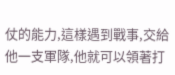仗的能力,這樣遇到戰事,交給他一支軍隊,他就可以領著打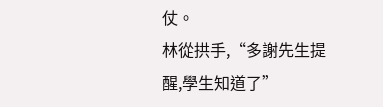仗。
林從拱手,“多謝先生提醒,學生知道了”